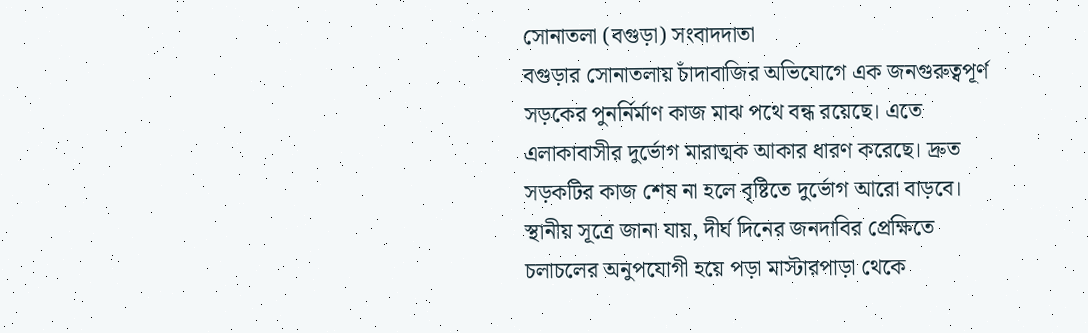সোনাতলা (বগুড়া) সংবাদদাতা
বগুড়ার সোনাতলায় চাঁদাবাজির অভিযোগে এক জনগুরুত্বপূর্ণ সড়কের পুনর্নির্মাণ কাজ মাঝ পথে বন্ধ রয়েছে। এতে এলাকাবাসীর দুর্ভোগ মারাত্মক আকার ধারণ করেছে। দ্রুত সড়কটির কাজ শেষ না হলে বৃষ্টিতে দুর্ভোগ আরো বাড়বে।
স্থানীয় সূত্রে জানা যায়, দীর্ঘ দিনের জনদাবির প্রেক্ষিতে চলাচলের অনুপযোগী হয়ে পড়া মাস্টারপাড়া থেকে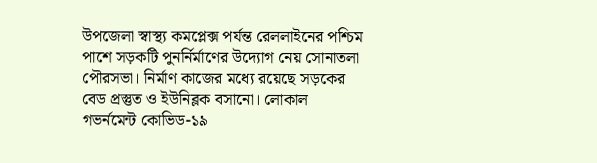উপজেলা স্বাস্থ্য কমপ্লেক্স পর্যন্ত রেললাইনের পশ্চিম পাশে সড়কটি পুনর্নির্মাণের উদ্যোগ নেয় সোনাতলা পৌরসভা। নির্মাণ কাজের মধ্যে রয়েছে সড়কের বেড প্রস্তুত ও ইউনিব্লক বসানো। লোকাল গভর্নমেন্ট কোভিড-১৯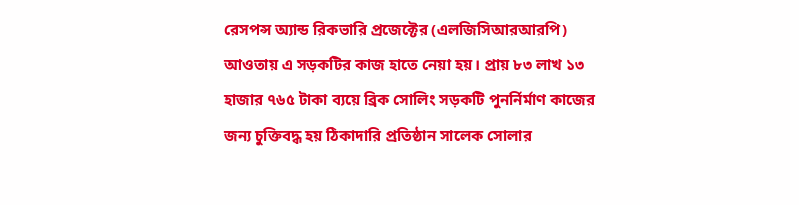রেসপন্স অ্যান্ড রিকভারি প্রজেক্টের (এলজিসিআরআরপি) আওতায় এ সড়কটির কাজ হাতে নেয়া হয়। প্রায় ৮৩ লাখ ১৩ হাজার ৭৬৫ টাকা ব্যয়ে ব্রিক সোলিং সড়কটি পুনর্নির্মাণ কাজের জন্য চুক্তিবদ্ধ হয় ঠিকাদারি প্রতিষ্ঠান সালেক সোলার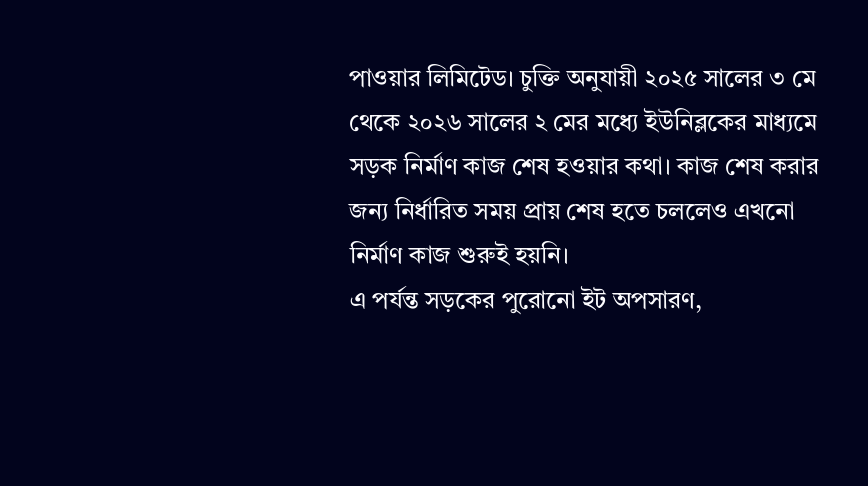পাওয়ার লিমিটেড। চুক্তি অনুযায়ী ২০২৫ সালের ৩ মে থেকে ২০২৬ সালের ২ মের মধ্যে ইউনিব্লকের মাধ্যমে সড়ক নির্মাণ কাজ শেষ হওয়ার কথা। কাজ শেষ করার জন্য নির্ধারিত সময় প্রায় শেষ হতে চললেও এখনো নির্মাণ কাজ শুরুই হয়নি।
এ পর্যন্ত সড়কের পুরোনো ইট অপসারণ,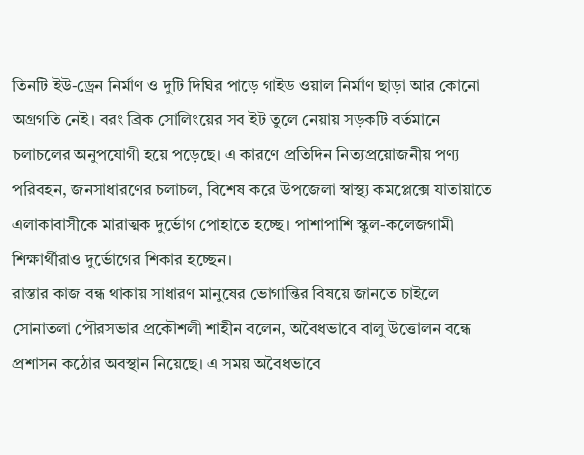তিনটি ইউ-ড্রেন নির্মাণ ও দুটি দিঘির পাড়ে গাইড ওয়াল নির্মাণ ছাড়া আর কোনো অগ্রগতি নেই। বরং ব্রিক সোলিংয়ের সব ইট তুলে নেয়ায় সড়কটি বর্তমানে চলাচলের অনুপযোগী হয়ে পড়েছে। এ কারণে প্রতিদিন নিত্যপ্রয়োজনীয় পণ্য পরিবহন, জনসাধারণের চলাচল, বিশেষ করে উপজেলা স্বাস্থ্য কমপ্লেক্সে যাতায়াতে এলাকাবাসীকে মারাত্মক দুর্ভোগ পোহাতে হচ্ছে। পাশাপাশি স্কুল-কলেজগামী শিক্ষার্থীরাও দুর্ভোগের শিকার হচ্ছেন।
রাস্তার কাজ বন্ধ থাকায় সাধারণ মানুষের ভোগান্তির বিষয়ে জানতে চাইলে সোনাতলা পৌরসভার প্রকৌশলী শাহীন বলেন, অবৈধভাবে বালু উত্তোলন বন্ধে প্রশাসন কঠোর অবস্থান নিয়েছে। এ সময় অবৈধভাবে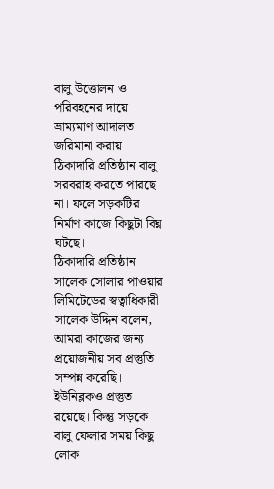বালু উত্তোলন ও পরিবহনের দায়ে ভ্রাম্যমাণ আদালত জরিমানা করায় ঠিকাদারি প্রতিষ্ঠান বালু সরবরাহ করতে পারছে না। ফলে সড়কটির নির্মাণ কাজে কিছুটা বিঘ্ন ঘটছে।
ঠিকাদারি প্রতিষ্ঠান সালেক সোলার পাওয়ার লিমিটেডের স্বত্বাধিকারী সালেক উদ্দিন বলেন, আমরা কাজের জন্য প্রয়োজনীয় সব প্রস্তুতি সম্পন্ন করেছি। ইউনিব্লকও প্রস্তুত রয়েছে। কিন্তু সড়কে বালু ফেলার সময় কিছু লোক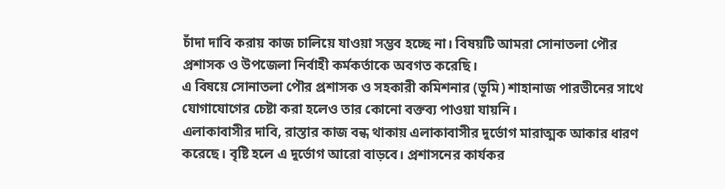চাঁদা দাবি করায় কাজ চালিয়ে যাওয়া সম্ভব হচ্ছে না। বিষয়টি আমরা সোনাতলা পৌর প্রশাসক ও উপজেলা নির্বাহী কর্মকর্তাকে অবগত করেছি।
এ বিষয়ে সোনাতলা পৌর প্রশাসক ও সহকারী কমিশনার (ভূমি) শাহানাজ পারভীনের সাথে যোগাযোগের চেষ্টা করা হলেও তার কোনো বক্তব্য পাওয়া যায়নি।
এলাকাবাসীর দাবি, রাস্তার কাজ বন্ধ থাকায় এলাকাবাসীর দুর্ভোগ মারাত্মক আকার ধারণ করেছে। বৃষ্টি হলে এ দুর্ভোগ আরো বাড়বে। প্রশাসনের কার্যকর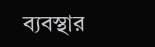ব্যবস্থার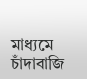মাধ্যমে চাঁদাবাজি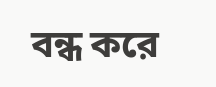বন্ধ করে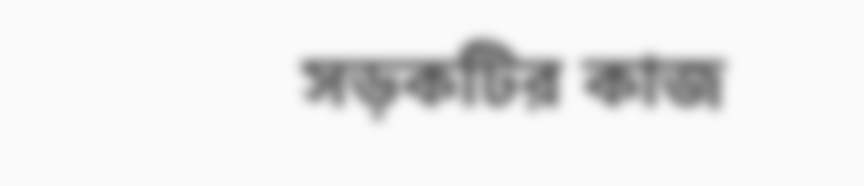সড়কটির কাজ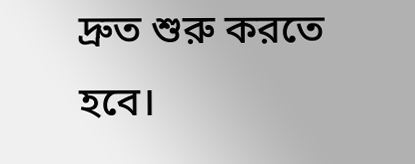দ্রুত শুরু করতে হবে।